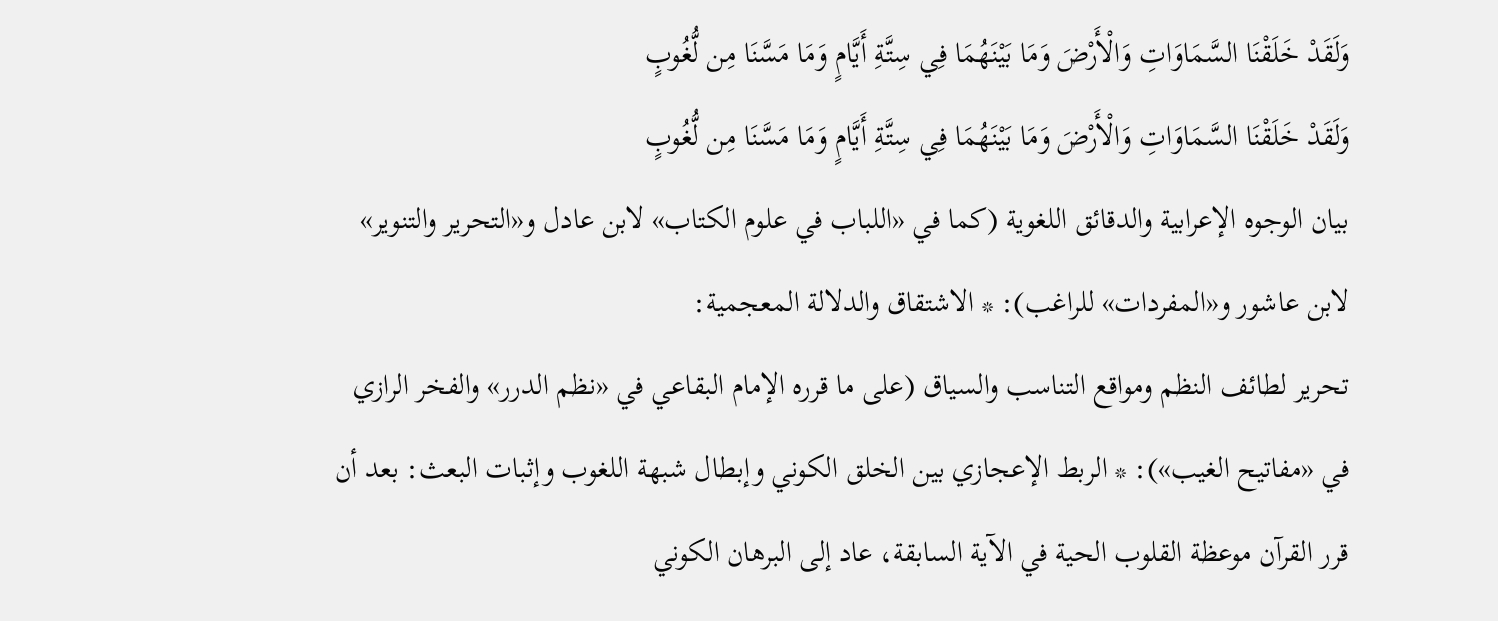وَلَقَدْ خَلَقْنَا السَّمَاوَاتِ وَالْأَرْضَ وَمَا بَيْنَهُمَا فِي سِتَّةِ أَيَّامٍ وَمَا مَسَّنَا مِن لُّغُوبٍ
وَلَقَدْ خَلَقْنَا السَّمَاوَاتِ وَالْأَرْضَ وَمَا بَيْنَهُمَا فِي سِتَّةِ أَيَّامٍ وَمَا مَسَّنَا مِن لُّغُوبٍ
بيان الوجوه الإعرابية والدقائق اللغوية (كما في «اللباب في علوم الكتاب» لابن عادل و«التحرير والتنوير» لابن عاشور و«المفردات» للراغب): * الاشتقاق والدلالة المعجمية:
تحرير لطائف النظم ومواقع التناسب والسياق (على ما قرره الإمام البقاعي في «نظم الدرر» والفخر الرازي في «مفاتيح الغيب»): * الربط الإعجازي بين الخلق الكوني وإبطال شبهة اللغوب وإثبات البعث: بعد أن قرر القرآن موعظة القلوب الحية في الآية السابقة، عاد إلى البرهان الكوني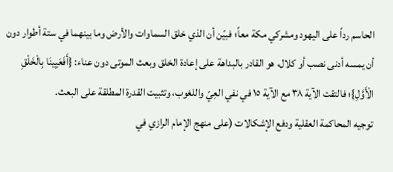الحاسم رداً على اليهود ومشركي مكة معاً؛ فبيّن أن الذي خلق السماوات والأرض وما بينهما في ستة أطوار دون أن يمسه أدنى نصب أو كلال، هو القادر بالبداهة على إعادة الخلق وبعث الموتى دون عناء: {أَفَعَيِينَا بِالْخَلْقِ الْأَوَّلِ}؛ فالتقت الآية ٣٨ مع الآية ١٥ في نفي العِيّ واللغوب، وتثبيت القدرة المطلقة على البعث.
توجيه المحاكمة العقلية ودفع الإشكالات (على منهج الإمام الرازي في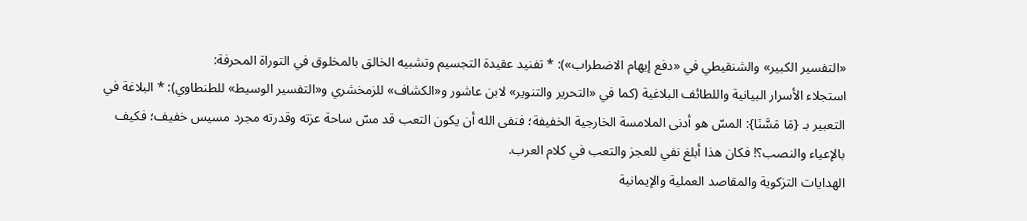«التفسير الكبير» والشنقيطي في «دفع إيهام الاضطراب»): * تفنيد عقيدة التجسيم وتشبيه الخالق بالمخلوق في التوراة المحرفة:
استجلاء الأسرار البيانية واللطائف البلاغية (كما في «التحرير والتنوير» لابن عاشور و«الكشاف» للزمخشري و«التفسير الوسيط» للطنطاوي): * البلاغة في التعبير بـ {مَا مَسَّنَا}: المسّ هو أدنى الملامسة الخارجية الخفيفة؛ فنفى الله أن يكون التعب قد مسّ ساحة عزته وقدرته مجرد مسيس خفيف؛ فكيف بالإعياء والنصب؟! فكان هذا أبلغ نفي للعجز والتعب في كلام العرب.
الهدايات التزكوية والمقاصد العملية والإيمانية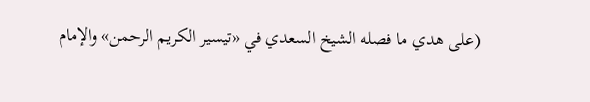(على هدي ما فصله الشيخ السعدي في «تيسير الكريم الرحمن» والإمام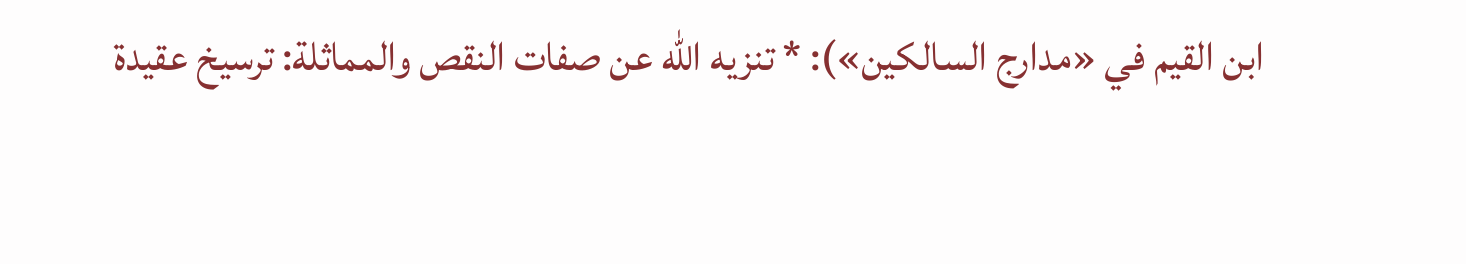ابن القيم في «مدارج السالكين»): * تنزيه الله عن صفات النقص والمماثلة: ترسيخ عقيدة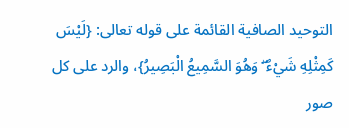التوحيد الصافية القائمة على قوله تعالى: {لَيْسَ كَمِثْلِهِ شَيْءٌ ۖ وَهُوَ السَّمِيعُ الْبَصِيرُ}، والرد على كل صور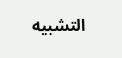التشبيه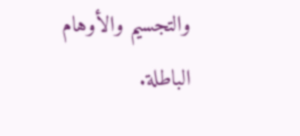والتجسيم والأوهام الباطلة.